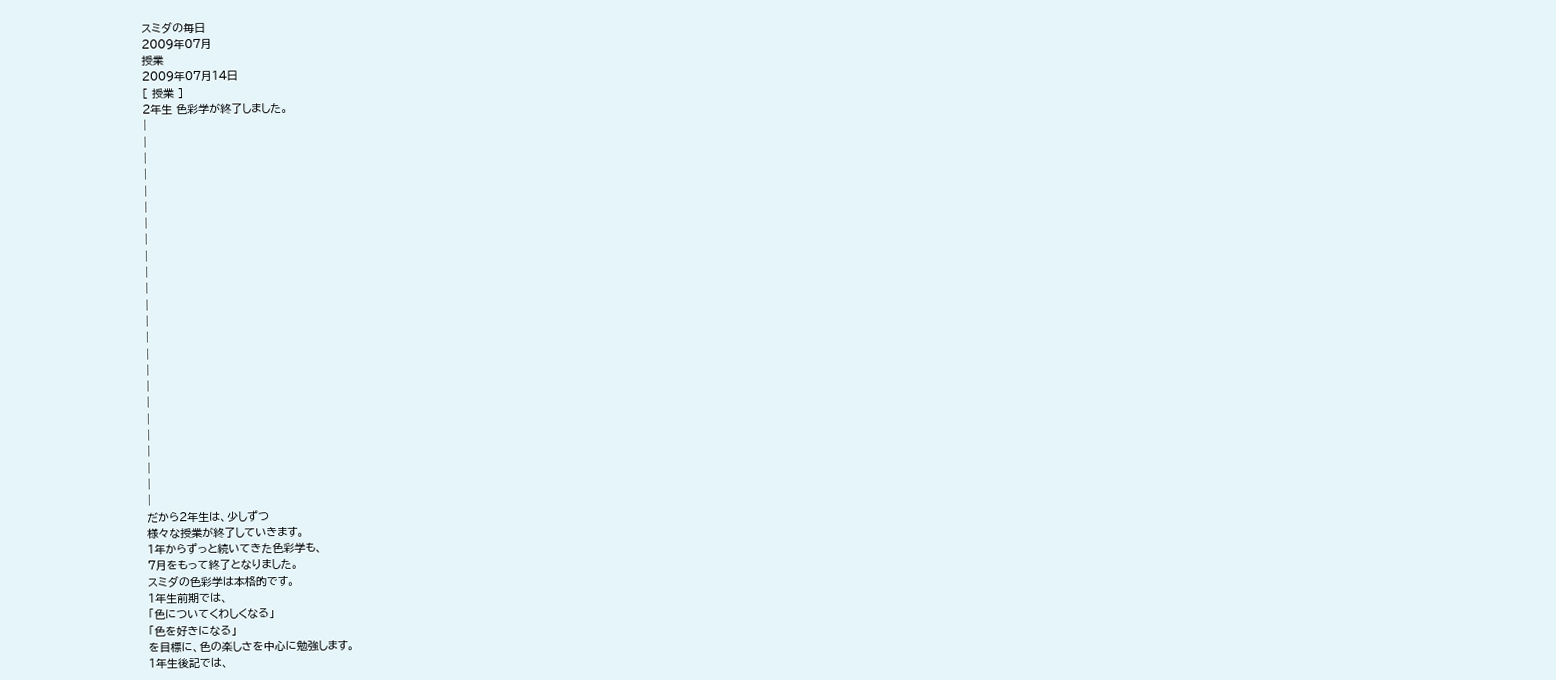スミダの毎日
2009年07月
授業
2009年07月14日
[ 授業 ]
2年生 色彩学が終了しました。
|
|
|
|
|
|
|
|
|
|
|
|
|
|
|
|
|
|
|
|
|
|
|
|
だから2年生は、少しずつ
様々な授業が終了していきます。
1年からずっと続いてきた色彩学も、
7月をもって終了となりました。
スミダの色彩学は本格的です。
1年生前期では、
「色についてくわしくなる」
「色を好きになる」
を目標に、色の楽しさを中心に勉強します。
1年生後記では、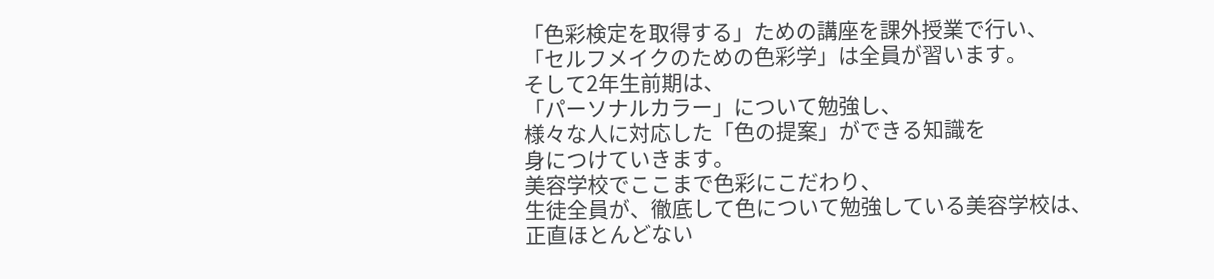「色彩検定を取得する」ための講座を課外授業で行い、
「セルフメイクのための色彩学」は全員が習います。
そして2年生前期は、
「パーソナルカラー」について勉強し、
様々な人に対応した「色の提案」ができる知識を
身につけていきます。
美容学校でここまで色彩にこだわり、
生徒全員が、徹底して色について勉強している美容学校は、
正直ほとんどない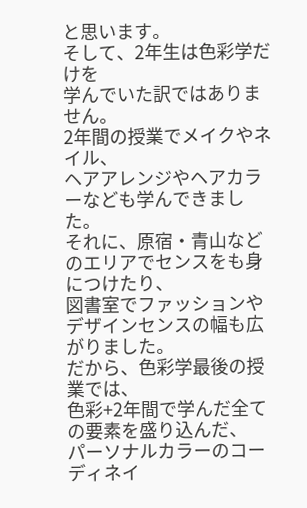と思います。
そして、2年生は色彩学だけを
学んでいた訳ではありません。
2年間の授業でメイクやネイル、
ヘアアレンジやヘアカラーなども学んできました。
それに、原宿・青山などのエリアでセンスをも身につけたり、
図書室でファッションやデザインセンスの幅も広がりました。
だから、色彩学最後の授業では、
色彩+2年間で学んだ全ての要素を盛り込んだ、
パーソナルカラーのコーディネイ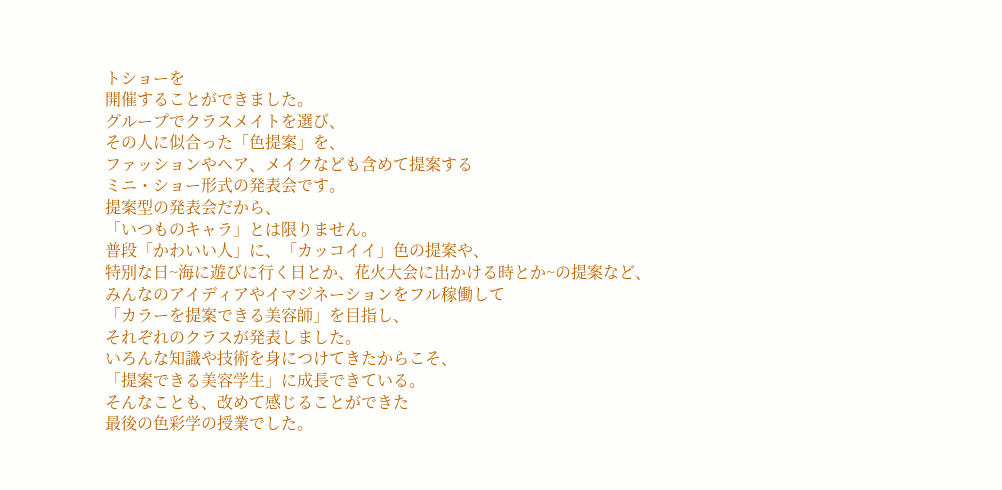トショーを
開催することができました。
グループでクラスメイトを選び、
その人に似合った「色提案」を、
ファッションやヘア、メイクなども含めて提案する
ミニ・ショー形式の発表会です。
提案型の発表会だから、
「いつものキャラ」とは限りません。
普段「かわいい人」に、「カッコイイ」色の提案や、
特別な日~海に遊びに行く日とか、花火大会に出かける時とか~の提案など、
みんなのアイディアやイマジネーションをフル稼働して
「カラーを提案できる美容師」を目指し、
それぞれのクラスが発表しました。
いろんな知識や技術を身につけてきたからこそ、
「提案できる美容学生」に成長できている。
そんなことも、改めて感じることができた
最後の色彩学の授業でした。